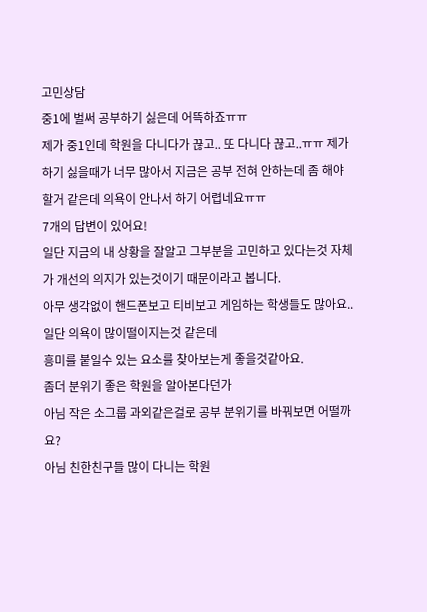고민상담
중1에 벌써 공부하기 싫은데 어뜩하죠ㅠㅠ
제가 중1인데 학원을 다니다가 끊고.. 또 다니다 끊고..ㅠㅠ 제가 하기 싫을때가 너무 많아서 지금은 공부 전혀 안하는데 좀 해야할거 같은데 의욕이 안나서 하기 어렵네요ㅠㅠ
7개의 답변이 있어요!
일단 지금의 내 상황을 잘알고 그부분을 고민하고 있다는것 자체가 개선의 의지가 있는것이기 때문이라고 봅니다.
아무 생각없이 핸드폰보고 티비보고 게임하는 학생들도 많아요..
일단 의욕이 많이떨이지는것 같은데
흥미를 붙일수 있는 요소를 찾아보는게 좋을것같아요.
좀더 분위기 좋은 학원을 알아본다던가
아님 작은 소그룹 과외같은걸로 공부 분위기를 바꿔보면 어떨까요?
아님 친한친구들 많이 다니는 학원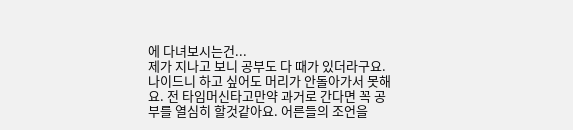에 다녀보시는건...
제가 지나고 보니 공부도 다 때가 있더라구요. 나이드니 하고 싶어도 머리가 안돌아가서 못해요. 전 타임머신타고만약 과거로 간다면 꼭 공부를 열심히 할것같아요. 어른들의 조언을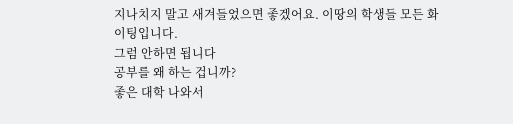지나치지 말고 새겨들었으면 좋겠어요. 이땅의 학생들 모든 화이팅입니다.
그럼 안하면 됩니다
공부를 왜 하는 겁니까?
좋은 대학 나와서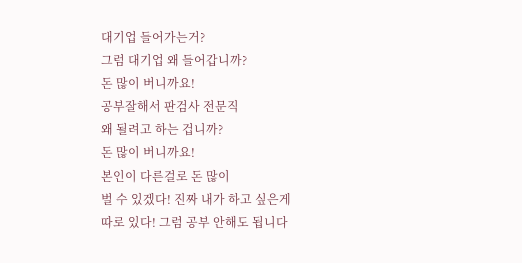대기업 들어가는거?
그럼 대기업 왜 들어갑니까?
돈 많이 버니까요!
공부잘해서 판검사 전문직
왜 될려고 하는 겁니까?
돈 많이 버니까요!
본인이 다른걸로 돈 많이
벌 수 있겠다! 진짜 내가 하고 싶은게
따로 있다! 그럼 공부 안해도 됩니다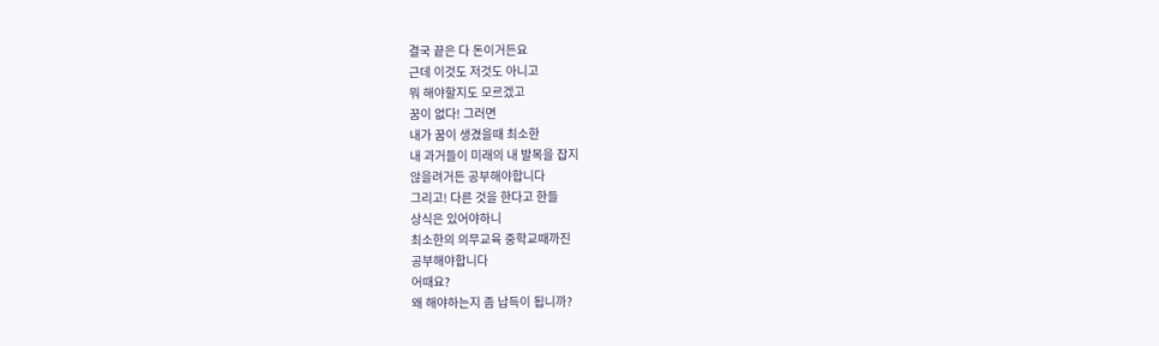결국 끝은 다 돈이거든요
근데 이것도 저것도 아니고
뭐 해야할지도 모르겠고
꿈이 없다! 그러면
내가 꿈이 생겼을때 최소한
내 과거들이 미래의 내 발목을 잡지
않을려거든 공부해야합니다
그리고! 다른 것을 한다고 한들
상식은 있어야하니
최소한의 의무교육 중학교때까진
공부해야합니다
어때요?
왜 해야하는지 좀 납득이 됩니까?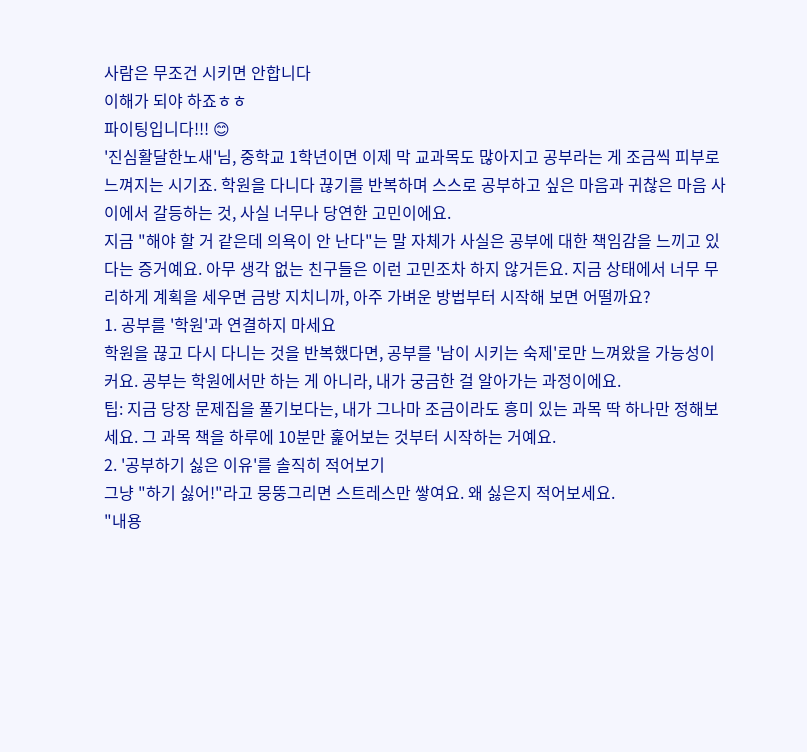사람은 무조건 시키면 안합니다
이해가 되야 하죠ㅎㅎ
파이팅입니다!!! 😊
'진심활달한노새'님, 중학교 1학년이면 이제 막 교과목도 많아지고 공부라는 게 조금씩 피부로 느껴지는 시기죠. 학원을 다니다 끊기를 반복하며 스스로 공부하고 싶은 마음과 귀찮은 마음 사이에서 갈등하는 것, 사실 너무나 당연한 고민이에요.
지금 "해야 할 거 같은데 의욕이 안 난다"는 말 자체가 사실은 공부에 대한 책임감을 느끼고 있다는 증거예요. 아무 생각 없는 친구들은 이런 고민조차 하지 않거든요. 지금 상태에서 너무 무리하게 계획을 세우면 금방 지치니까, 아주 가벼운 방법부터 시작해 보면 어떨까요?
1. 공부를 '학원'과 연결하지 마세요
학원을 끊고 다시 다니는 것을 반복했다면, 공부를 '남이 시키는 숙제'로만 느껴왔을 가능성이 커요. 공부는 학원에서만 하는 게 아니라, 내가 궁금한 걸 알아가는 과정이에요.
팁: 지금 당장 문제집을 풀기보다는, 내가 그나마 조금이라도 흥미 있는 과목 딱 하나만 정해보세요. 그 과목 책을 하루에 10분만 훑어보는 것부터 시작하는 거예요.
2. '공부하기 싫은 이유'를 솔직히 적어보기
그냥 "하기 싫어!"라고 뭉뚱그리면 스트레스만 쌓여요. 왜 싫은지 적어보세요.
"내용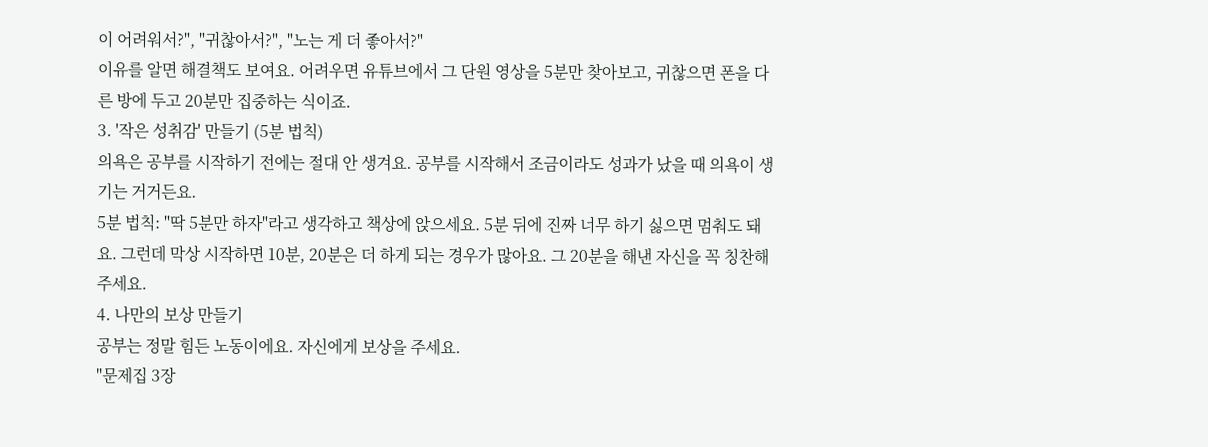이 어려워서?", "귀찮아서?", "노는 게 더 좋아서?"
이유를 알면 해결책도 보여요. 어려우면 유튜브에서 그 단원 영상을 5분만 찾아보고, 귀찮으면 폰을 다른 방에 두고 20분만 집중하는 식이죠.
3. '작은 성취감' 만들기 (5분 법칙)
의욕은 공부를 시작하기 전에는 절대 안 생겨요. 공부를 시작해서 조금이라도 성과가 났을 때 의욕이 생기는 거거든요.
5분 법칙: "딱 5분만 하자"라고 생각하고 책상에 앉으세요. 5분 뒤에 진짜 너무 하기 싫으면 멈춰도 돼요. 그런데 막상 시작하면 10분, 20분은 더 하게 되는 경우가 많아요. 그 20분을 해낸 자신을 꼭 칭찬해 주세요.
4. 나만의 보상 만들기
공부는 정말 힘든 노동이에요. 자신에게 보상을 주세요.
"문제집 3장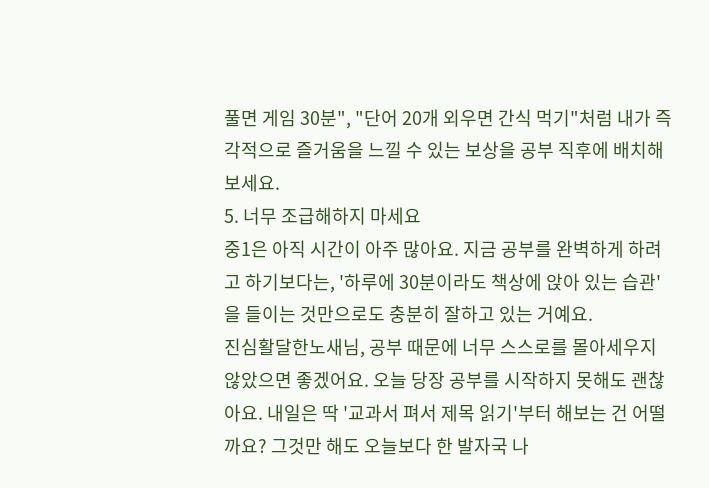풀면 게임 30분", "단어 20개 외우면 간식 먹기"처럼 내가 즉각적으로 즐거움을 느낄 수 있는 보상을 공부 직후에 배치해 보세요.
5. 너무 조급해하지 마세요
중1은 아직 시간이 아주 많아요. 지금 공부를 완벽하게 하려고 하기보다는, '하루에 30분이라도 책상에 앉아 있는 습관'을 들이는 것만으로도 충분히 잘하고 있는 거예요.
진심활달한노새님, 공부 때문에 너무 스스로를 몰아세우지 않았으면 좋겠어요. 오늘 당장 공부를 시작하지 못해도 괜찮아요. 내일은 딱 '교과서 펴서 제목 읽기'부터 해보는 건 어떨까요? 그것만 해도 오늘보다 한 발자국 나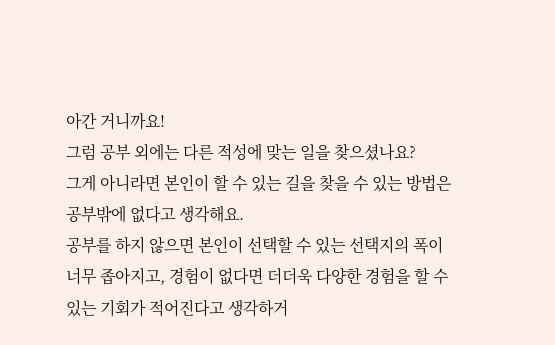아간 거니까요!
그럼 공부 외에는 다른 적성에 맞는 일을 찾으셨나요?
그게 아니라면 본인이 할 수 있는 길을 찾을 수 있는 방법은 공부밖에 없다고 생각해요.
공부를 하지 않으면 본인이 선택할 수 있는 선택지의 폭이 너무 좁아지고, 경험이 없다면 더더욱 다양한 경험을 할 수 있는 기회가 적어진다고 생각하거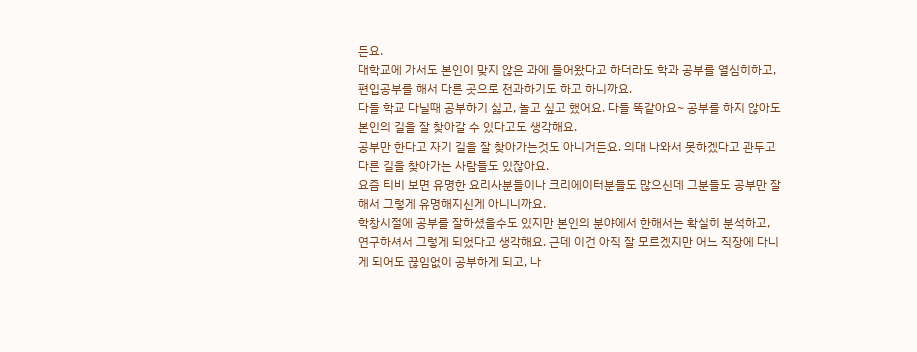든요.
대학교에 가서도 본인이 맞지 않은 과에 들어왔다고 하더라도 학과 공부를 열심히하고, 편입공부를 해서 다른 곳으로 전과하기도 하고 하니까요.
다들 학교 다닐때 공부하기 싫고, 놀고 싶고 했어요. 다들 똑같아요~ 공부를 하지 않아도 본인의 길을 잘 찾아갈 수 있다고도 생각해요.
공부만 한다고 자기 길을 잘 찾아가는것도 아니거든요. 의대 나와서 못하겠다고 관두고 다른 길을 찾아가는 사람들도 있잖아요.
요즘 티비 보면 유명한 요리사분들이나 크리에이터분들도 많으신데 그분들도 공부만 잘해서 그렇게 유명해지신게 아니니까요.
학창시절에 공부를 잘하셨을수도 있지만 본인의 분야에서 한해서는 확실히 분석하고, 연구하셔서 그렇게 되었다고 생각해요. 근데 이건 아직 잘 모르겠지만 어느 직장에 다니게 되어도 끊임없이 공부하게 되고, 나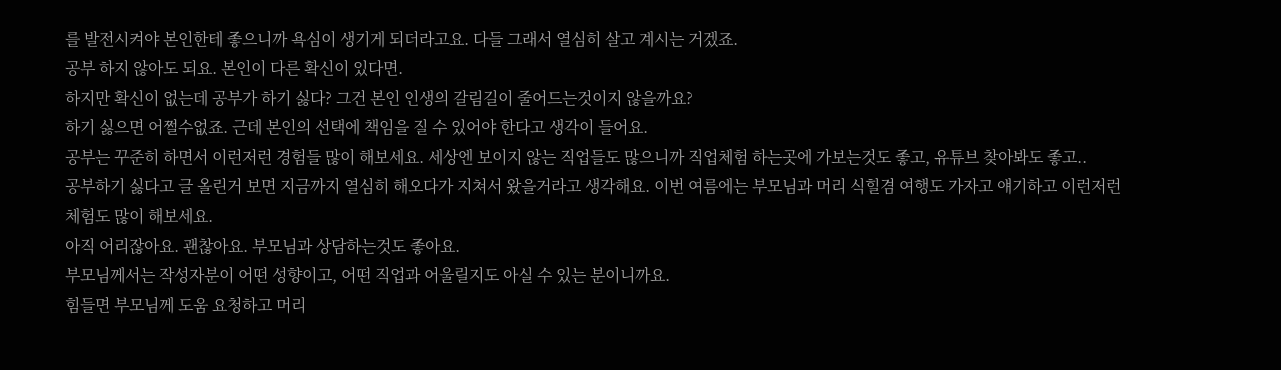를 발전시켜야 본인한테 좋으니까 욕심이 생기게 되더라고요. 다들 그래서 열심히 살고 계시는 거겠죠.
공부 하지 않아도 되요. 본인이 다른 확신이 있다면.
하지만 확신이 없는데 공부가 하기 싫다? 그건 본인 인생의 갈림길이 줄어드는것이지 않을까요?
하기 싫으면 어쩔수없죠. 근데 본인의 선택에 책임을 질 수 있어야 한다고 생각이 들어요.
공부는 꾸준히 하면서 이런저런 경험들 많이 해보세요. 세상엔 보이지 않는 직업들도 많으니까 직업체험 하는곳에 가보는것도 좋고, 유튜브 찾아봐도 좋고..
공부하기 싫다고 글 올린거 보면 지금까지 열심히 해오다가 지쳐서 왔을거라고 생각해요. 이번 여름에는 부모님과 머리 식힐겸 여행도 가자고 얘기하고 이런저런 체험도 많이 해보세요.
아직 어리잖아요. 괜찮아요. 부모님과 상담하는것도 좋아요.
부모님께서는 작성자분이 어떤 성향이고, 어떤 직업과 어울릴지도 아실 수 있는 분이니까요.
힘들면 부모님께 도움 요청하고 머리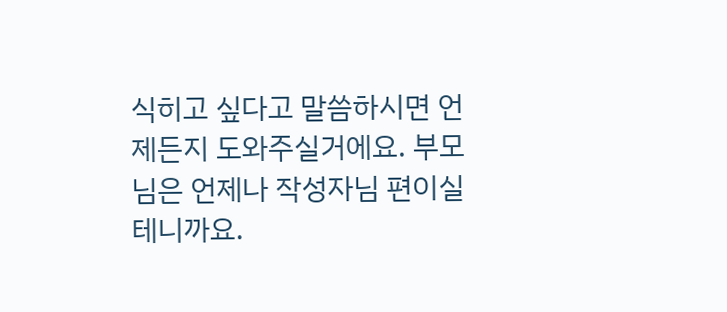식히고 싶다고 말씀하시면 언제든지 도와주실거에요. 부모님은 언제나 작성자님 편이실테니까요.